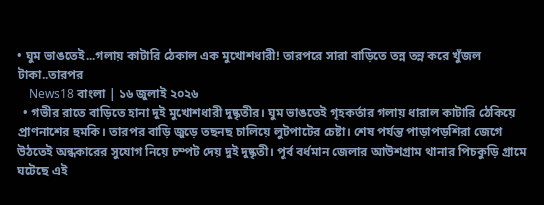• ঘুম ভাঙতেই...গলায় কাটারি ঠেকাল এক মুখোশধারী! তারপরে সারা বাড়িতে তন্ন তন্ন করে খুঁজল টাকা..তারপর
    News18 বাংলা | ১৬ জুলাই ২০২৬
  • গভীর রাতে বাড়িতে হানা দুই মুখোশধারী দুষ্কৃতীর। ঘুম ভাঙতেই গৃহকর্তার গলায় ধারাল কাটারি ঠেকিয়ে প্রাণনাশের হুমকি। তারপর বাড়ি জুড়ে তছনছ চালিয়ে লুটপাটের চেষ্টা। শেষ পর্যন্ত পাড়াপড়শিরা জেগে উঠতেই অন্ধকারের সুযোগ নিয়ে চম্পট দেয় দুই দুষ্কৃতী। পূর্ব বর্ধমান জেলার আউশগ্রাম থানার পিচকুড়ি গ্রামে ঘটেছে এই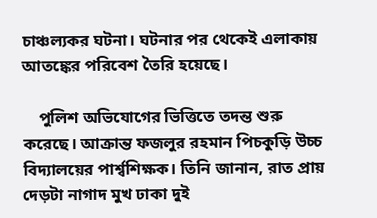চাঞ্চল্যকর ঘটনা। ঘটনার পর থেকেই এলাকায় আতঙ্কের পরিবেশ তৈরি হয়েছে।

    পুলিশ অভিযোগের ভিত্তিতে তদন্ত শুরু করেছে। আক্রান্ত ফজলুর রহমান পিচকুড়ি উচ্চ বিদ্যালয়ের পার্শ্বশিক্ষক। তিনি জানান, রাত প্রায় দেড়টা নাগাদ মুখ ঢাকা দুই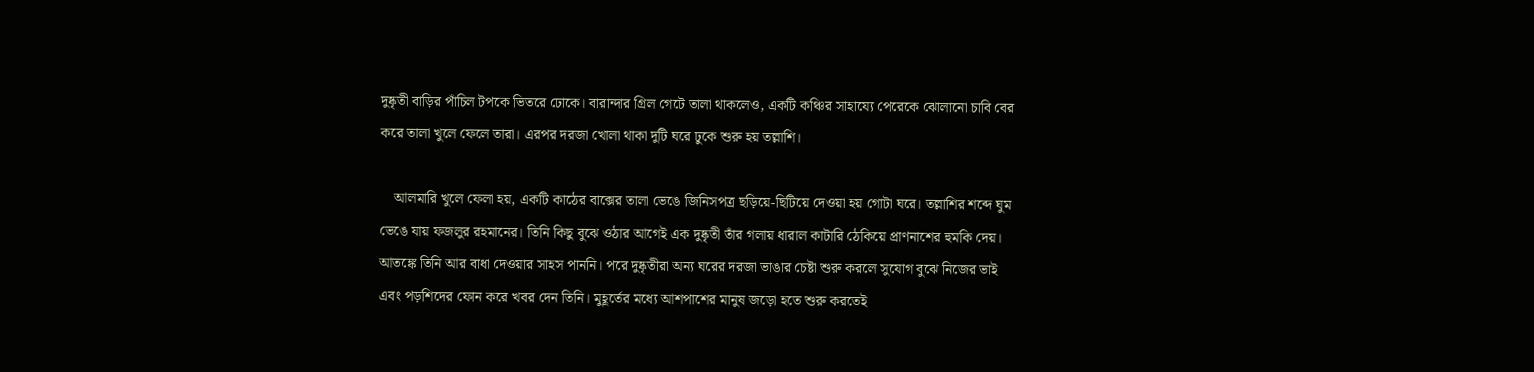দুষ্কৃতী বাড়ির পাঁচিল টপকে ভিতরে ঢোকে। বারান্দার গ্রিল গেটে তালা থাকলেও, একটি কঞ্চির সাহায্যে পেরেকে ঝোলানো চাবি বের করে তালা খুলে ফেলে তারা। এরপর দরজা খোলা থাকা দুটি ঘরে ঢুকে শুরু হয় তল্লাশি।

    আলমারি খুলে ফেলা হয়, একটি কাঠের বাক্সের তালা ভেঙে জিনিসপত্র ছড়িয়ে-ছিটিয়ে দেওয়া হয় গোটা ঘরে। তল্লাশির শব্দে ঘুম ভেঙে যায় ফজলুর রহমানের। তিনি কিছু বুঝে ওঠার আগেই এক দুষ্কৃতী তাঁর গলায় ধারাল কাটারি ঠেকিয়ে প্রাণনাশের হুমকি দেয়। আতঙ্কে তিনি আর বাধা দেওয়ার সাহস পাননি। পরে দুষ্কৃতীরা অন্য ঘরের দরজা ভাঙার চেষ্টা শুরু করলে সুযোগ বুঝে নিজের ভাই এবং পড়শিদের ফোন করে খবর দেন তিনি। মুহূর্তের মধ্যে আশপাশের মানুষ জড়ো হতে শুরু করতেই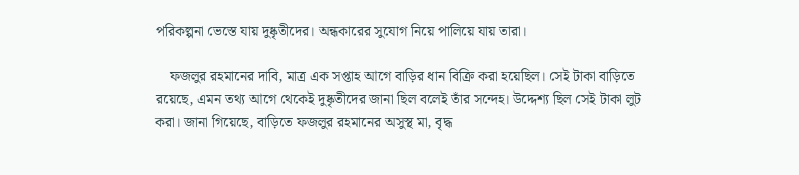পরিকল্পনা ভেস্তে যায় দুষ্কৃতীদের। অন্ধকারের সুযোগ নিয়ে পালিয়ে যায় তারা।

    ফজলুর রহমানের দাবি, মাত্র এক সপ্তাহ আগে বাড়ির ধান বিক্রি করা হয়েছিল। সেই টাকা বাড়িতে রয়েছে, এমন তথ্য আগে থেকেই দুষ্কৃতীদের জানা ছিল বলেই তাঁর সন্দেহ। উদ্দেশ্য ছিল সেই টাকা লুট করা। জানা গিয়েছে, বাড়িতে ফজলুর রহমানের অসুস্থ মা, বৃদ্ধ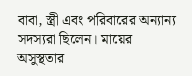বাবা, স্ত্রী এবং পরিবারের অন্যান্য সদস্যরা ছিলেন। মায়ের অসুস্থতার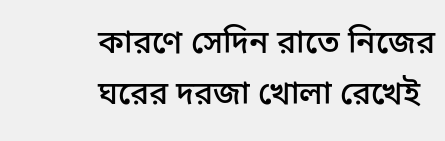কারণে সেদিন রাতে নিজের ঘরের দরজা খোলা রেখেই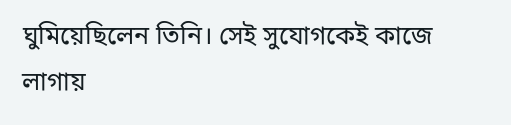ঘুমিয়েছিলেন তিনি। সেই সুযোগকেই কাজে লাগায়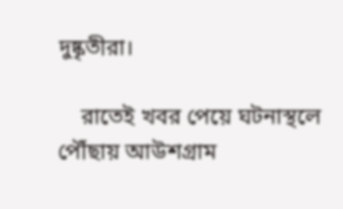দুষ্কৃতীরা।

    রাতেই খবর পেয়ে ঘটনাস্থলে পৌঁছায় আউশগ্রাম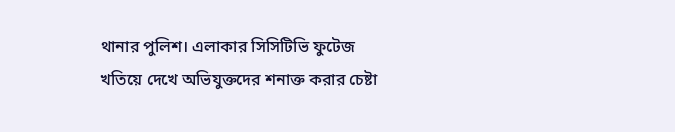থানার পুলিশ। এলাকার সিসিটিভি ফুটেজ খতিয়ে দেখে অভিযুক্তদের শনাক্ত করার চেষ্টা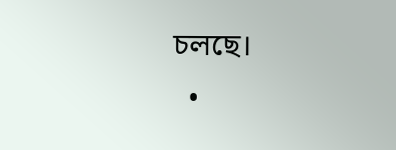চলছে।
  •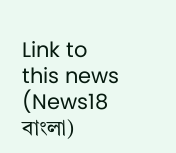Link to this news (News18 বাংলা)